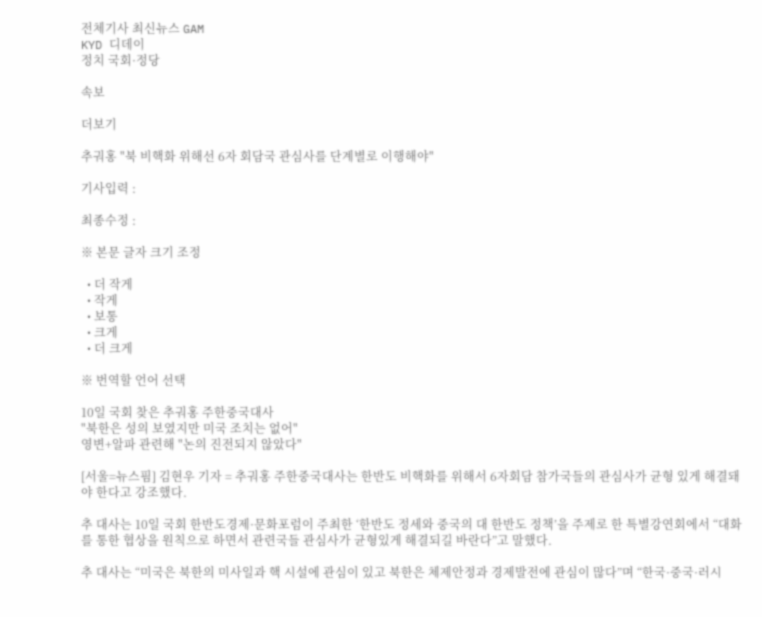전체기사 최신뉴스 GAM
KYD 디데이
정치 국회·정당

속보

더보기

추궈홍 "북 비핵화 위해선 6자 회담국 관심사를 단계별로 이행해야"

기사입력 :

최종수정 :

※ 본문 글자 크기 조정

  • 더 작게
  • 작게
  • 보통
  • 크게
  • 더 크게

※ 번역할 언어 선택

10일 국회 찾은 추궈홍 주한중국대사
"북한은 성의 보였지만 미국 조치는 없어"
영변+알파 관련해 "논의 진전되지 않았다"

[서울=뉴스핌] 김현우 기자 = 추궈홍 주한중국대사는 한반도 비핵화를 위해서 6자회담 참가국들의 관심사가 균형 있게 해결돼야 한다고 강조했다.

추 대사는 10일 국회 한반도경제·문화포럼이 주최한 ‘한반도 정세와 중국의 대 한반도 정책’을 주제로 한 특별강연회에서 “대화를 통한 협상을 원칙으로 하면서 관련국들 관심사가 균형있게 해결되길 바란다”고 말했다.

추 대사는 “미국은 북한의 미사일과 핵 시설에 관심이 있고 북한은 체제안정과 경제발전에 관심이 많다”며 “한국·중국·러시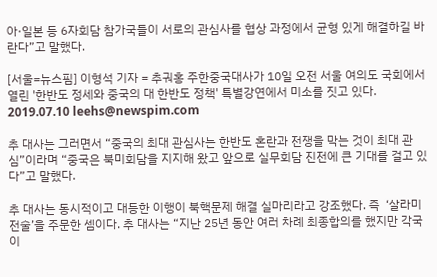아·일본 등 6자회담 참가국들이 서로의 관심사를 협상 과정에서 균형 있게 해결하길 바란다”고 말했다.

[서울=뉴스핌] 이형석 기자 = 추궈홍 주한중국대사가 10일 오전 서울 여의도 국회에서 열린 '한반도 정세와 중국의 대 한반도 정책' 특별강연에서 미소를 짓고 있다. 2019.07.10 leehs@newspim.com

추 대사는 그러면서 “중국의 최대 관심사는 한반도 혼란과 전쟁을 막는 것이 최대 관심”이라며 “중국은 북미회담을 지지해 왔고 앞으로 실무회담 진전에 큰 기대를 걸고 있다”고 말했다.

추 대사는 동시적이고 대등한 이행이 북핵문제 해결 실마리라고 강조했다. 즉  ‘살라미 전술’을 주문한 셈이다. 추 대사는 “지난 25년 동안 여러 차례 최종합의를 했지만 각국이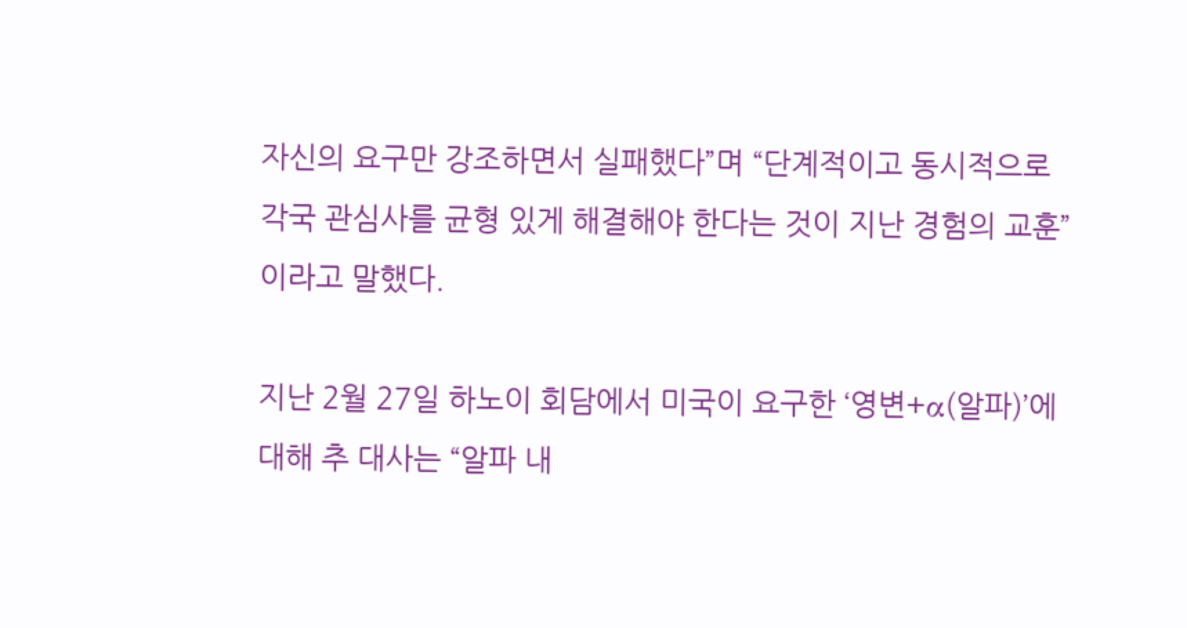자신의 요구만 강조하면서 실패했다”며 “단계적이고 동시적으로 각국 관심사를 균형 있게 해결해야 한다는 것이 지난 경험의 교훈”이라고 말했다.

지난 2월 27일 하노이 회담에서 미국이 요구한 ‘영변+α(알파)’에 대해 추 대사는 “알파 내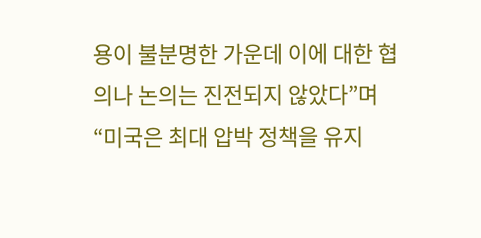용이 불분명한 가운데 이에 대한 협의나 논의는 진전되지 않았다”며 “미국은 최대 압박 정책을 유지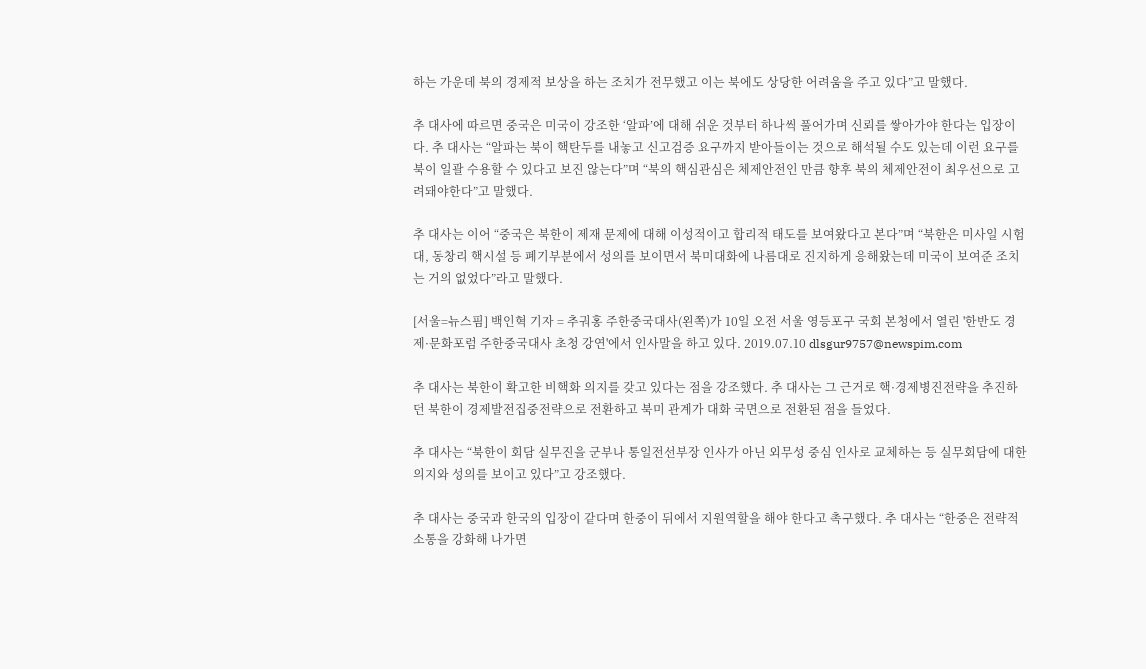하는 가운데 북의 경제적 보상을 하는 조치가 전무했고 이는 북에도 상당한 어려움을 주고 있다”고 말했다.

추 대사에 따르면 중국은 미국이 강조한 ‘알파’에 대해 쉬운 것부터 하나씩 풀어가며 신뢰를 쌓아가야 한다는 입장이다. 추 대사는 “알파는 북이 핵탄두를 내놓고 신고검증 요구까지 받아들이는 것으로 해석될 수도 있는데 이런 요구를 북이 일괄 수용할 수 있다고 보진 않는다”며 “북의 핵심관심은 체제안전인 만큼 향후 북의 체제안전이 최우선으로 고려돼야한다”고 말했다.

추 대사는 이어 “중국은 북한이 제재 문제에 대해 이성적이고 합리적 태도를 보여왔다고 본다”며 “북한은 미사일 시험대, 동창리 핵시설 등 폐기부분에서 성의를 보이면서 북미대화에 나름대로 진지하게 응해왔는데 미국이 보여준 조치는 거의 없었다”라고 말했다.

[서울=뉴스핌] 백인혁 기자 = 추궈홍 주한중국대사(왼쪽)가 10일 오전 서울 영등포구 국회 본청에서 열린 '한반도 경제·문화포럼 주한중국대사 초청 강연'에서 인사말을 하고 있다. 2019.07.10 dlsgur9757@newspim.com

추 대사는 북한이 확고한 비핵화 의지를 갖고 있다는 점을 강조했다. 추 대사는 그 근거로 핵·경제병진전략을 추진하던 북한이 경제발전집중전략으로 전환하고 북미 관계가 대화 국면으로 전환된 점을 들었다.

추 대사는 “북한이 회담 실무진을 군부나 통일전선부장 인사가 아닌 외무성 중심 인사로 교체하는 등 실무회담에 대한 의지와 성의를 보이고 있다”고 강조했다.

추 대사는 중국과 한국의 입장이 같다며 한중이 뒤에서 지원역할을 해야 한다고 촉구했다. 추 대사는 “한중은 전략적 소통을 강화해 나가면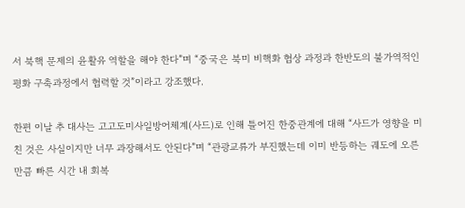서 북핵 문제의 윤활유 역할을 해야 한다”며 “중국은 북미 비핵화 협상 과정과 한반도의 불가역적인 평화 구축과정에서 협력할 것”이라고 강조했다.

한편 이날 추 대사는 고고도미사일방어체계(사드)로 인해 틀어진 한중관계에 대해 “사드가 영향을 미친 것은 사실이지만 너무 과장해서도 안된다”며 “관광교류가 부진했는데 이미 반등하는 궤도에 오른 만큼 빠른 시간 내 회복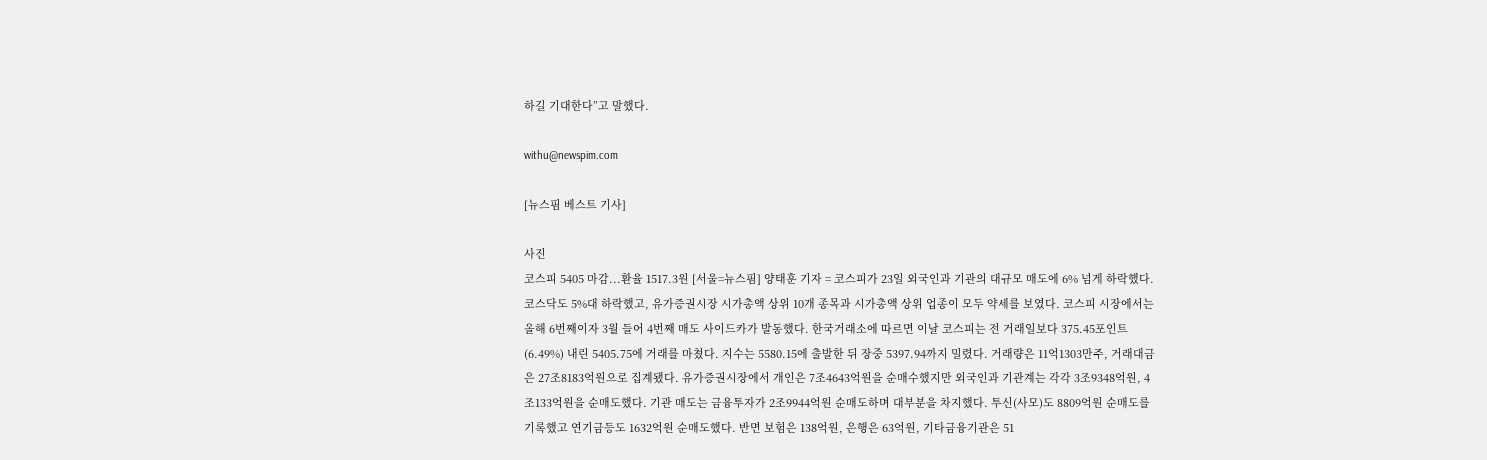하길 기대한다”고 말했다.

withu@newspim.com

[뉴스핌 베스트 기사]

사진
코스피 5405 마감...환율 1517.3원 [서울=뉴스핌] 양태훈 기자 = 코스피가 23일 외국인과 기관의 대규모 매도에 6% 넘게 하락했다. 코스닥도 5%대 하락했고, 유가증권시장 시가총액 상위 10개 종목과 시가총액 상위 업종이 모두 약세를 보였다. 코스피 시장에서는 올해 6번째이자 3월 들어 4번째 매도 사이드카가 발동했다. 한국거래소에 따르면 이날 코스피는 전 거래일보다 375.45포인트(6.49%) 내린 5405.75에 거래를 마쳤다. 지수는 5580.15에 출발한 뒤 장중 5397.94까지 밀렸다. 거래량은 11억1303만주, 거래대금은 27조8183억원으로 집계됐다. 유가증권시장에서 개인은 7조4643억원을 순매수했지만 외국인과 기관계는 각각 3조9348억원, 4조133억원을 순매도했다. 기관 매도는 금융투자가 2조9944억원 순매도하며 대부분을 차지했다. 투신(사모)도 8809억원 순매도를 기록했고 연기금등도 1632억원 순매도했다. 반면 보험은 138억원, 은행은 63억원, 기타금융기관은 51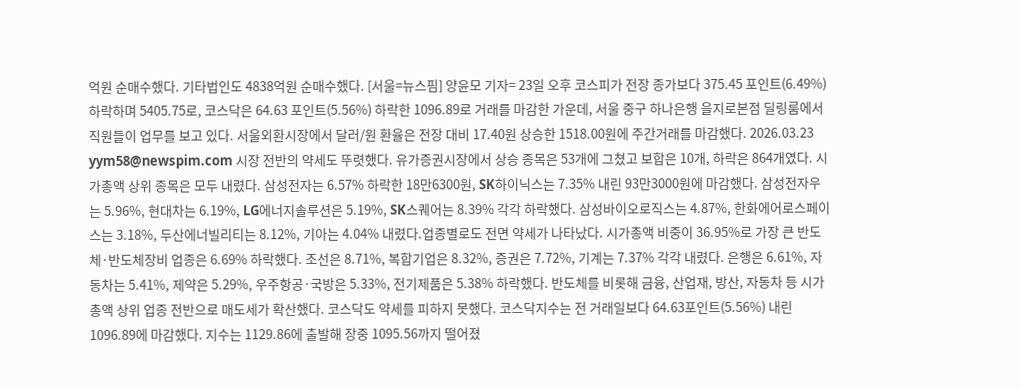억원 순매수했다. 기타법인도 4838억원 순매수했다. [서울=뉴스핌] 양윤모 기자= 23일 오후 코스피가 전장 종가보다 375.45 포인트(6.49%) 하락하며 5405.75로, 코스닥은 64.63 포인트(5.56%) 하락한 1096.89로 거래를 마감한 가운데, 서울 중구 하나은행 을지로본점 딜링룸에서 직원들이 업무를 보고 있다. 서울외환시장에서 달러/원 환율은 전장 대비 17.40원 상승한 1518.00원에 주간거래를 마감했다. 2026.03.23 yym58@newspim.com 시장 전반의 약세도 뚜렷했다. 유가증권시장에서 상승 종목은 53개에 그쳤고 보합은 10개, 하락은 864개였다. 시가총액 상위 종목은 모두 내렸다. 삼성전자는 6.57% 하락한 18만6300원, SK하이닉스는 7.35% 내린 93만3000원에 마감했다. 삼성전자우는 5.96%, 현대차는 6.19%, LG에너지솔루션은 5.19%, SK스퀘어는 8.39% 각각 하락했다. 삼성바이오로직스는 4.87%, 한화에어로스페이스는 3.18%, 두산에너빌리티는 8.12%, 기아는 4.04% 내렸다.업종별로도 전면 약세가 나타났다. 시가총액 비중이 36.95%로 가장 큰 반도체·반도체장비 업종은 6.69% 하락했다. 조선은 8.71%, 복합기업은 8.32%, 증권은 7.72%, 기계는 7.37% 각각 내렸다. 은행은 6.61%, 자동차는 5.41%, 제약은 5.29%, 우주항공·국방은 5.33%, 전기제품은 5.38% 하락했다. 반도체를 비롯해 금융, 산업재, 방산, 자동차 등 시가총액 상위 업종 전반으로 매도세가 확산했다. 코스닥도 약세를 피하지 못했다. 코스닥지수는 전 거래일보다 64.63포인트(5.56%) 내린 1096.89에 마감했다. 지수는 1129.86에 출발해 장중 1095.56까지 떨어졌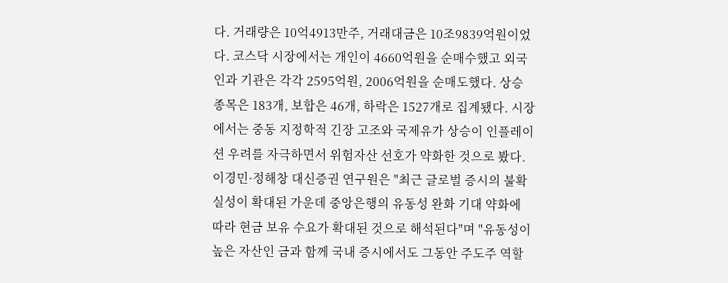다. 거래량은 10억4913만주, 거래대금은 10조9839억원이었다. 코스닥 시장에서는 개인이 4660억원을 순매수했고 외국인과 기관은 각각 2595억원, 2006억원을 순매도했다. 상승 종목은 183개, 보합은 46개, 하락은 1527개로 집계됐다. 시장에서는 중동 지정학적 긴장 고조와 국제유가 상승이 인플레이션 우려를 자극하면서 위험자산 선호가 약화한 것으로 봤다. 이경민·정해창 대신증권 연구원은 "최근 글로벌 증시의 불확실성이 확대된 가운데 중앙은행의 유동성 완화 기대 약화에 따라 현금 보유 수요가 확대된 것으로 해석된다"며 "유동성이 높은 자산인 금과 함께 국내 증시에서도 그동안 주도주 역할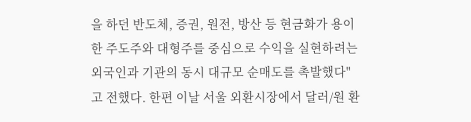을 하던 반도체, 증권, 원전, 방산 등 현금화가 용이한 주도주와 대형주를 중심으로 수익을 실현하려는 외국인과 기관의 동시 대규모 순매도를 촉발했다"고 전했다. 한편 이날 서울 외환시장에서 달러/원 환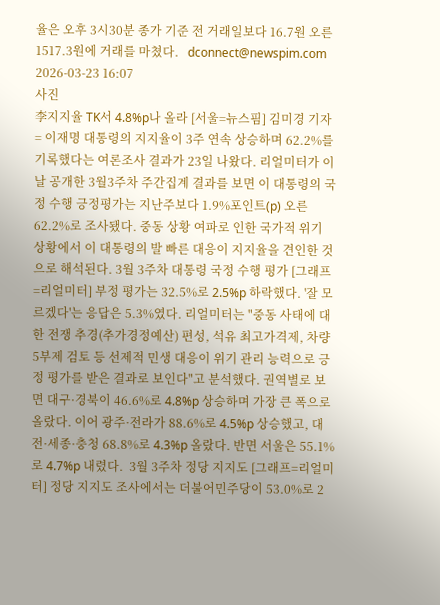율은 오후 3시30분 종가 기준 전 거래일보다 16.7원 오른 1517.3원에 거래를 마쳤다.   dconnect@newspim.com 2026-03-23 16:07
사진
李지지율 TK서 4.8%p나 올라 [서울=뉴스핌] 김미경 기자 = 이재명 대통령의 지지율이 3주 연속 상승하며 62.2%를 기록했다는 여론조사 결과가 23일 나왔다. 리얼미터가 이날 공개한 3월3주차 주간집계 결과를 보면 이 대통령의 국정 수행 긍정평가는 지난주보다 1.9%포인트(p) 오른 62.2%로 조사됐다. 중동 상황 여파로 인한 국가적 위기 상황에서 이 대통령의 발 빠른 대응이 지지율을 견인한 것으로 해석된다. 3월 3주차 대통령 국정 수행 평가 [그래프=리얼미터] 부정 평가는 32.5%로 2.5%p 하락했다. '잘 모르겠다'는 응답은 5.3%였다. 리얼미터는 "중동 사태에 대한 전쟁 추경(추가경정예산) 편성, 석유 최고가격제, 차량 5부제 검토 등 선제적 민생 대응이 위기 관리 능력으로 긍정 평가를 받은 결과로 보인다"고 분석했다. 권역별로 보면 대구·경북이 46.6%로 4.8%p 상승하며 가장 큰 폭으로 올랐다. 이어 광주·전라가 88.6%로 4.5%p 상승했고, 대전·세종·충청 68.8%로 4.3%p 올랐다. 반면 서울은 55.1%로 4.7%p 내렸다.  3월 3주차 정당 지지도 [그래프=리얼미터] 정당 지지도 조사에서는 더불어민주당이 53.0%로 2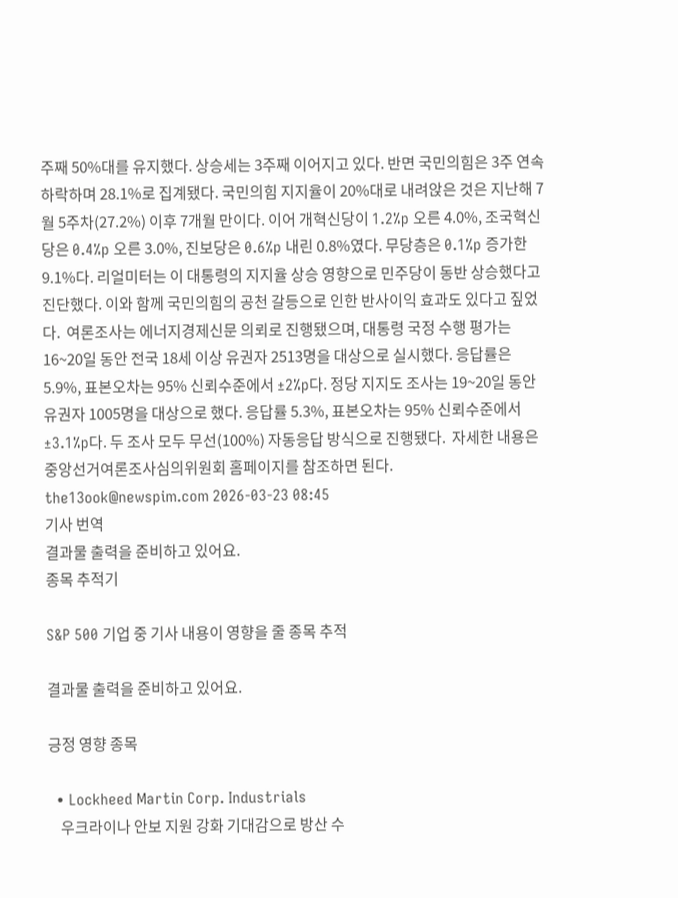주째 50%대를 유지했다. 상승세는 3주째 이어지고 있다. 반면 국민의힘은 3주 연속 하락하며 28.1%로 집계됐다. 국민의힘 지지율이 20%대로 내려앉은 것은 지난해 7월 5주차(27.2%) 이후 7개월 만이다. 이어 개혁신당이 1.2%p 오른 4.0%, 조국혁신당은 0.4%p 오른 3.0%, 진보당은 0.6%p 내린 0.8%였다. 무당층은 0.1%p 증가한 9.1%다. 리얼미터는 이 대통령의 지지율 상승 영향으로 민주당이 동반 상승했다고 진단했다. 이와 함께 국민의힘의 공천 갈등으로 인한 반사이익 효과도 있다고 짚었다.  여론조사는 에너지경제신문 의뢰로 진행됐으며, 대통령 국정 수행 평가는 16~20일 동안 전국 18세 이상 유권자 2513명을 대상으로 실시했다. 응답률은 5.9%, 표본오차는 95% 신뢰수준에서 ±2%p다. 정당 지지도 조사는 19~20일 동안 유권자 1005명을 대상으로 했다. 응답률 5.3%, 표본오차는 95% 신뢰수준에서 ±3.1%p다. 두 조사 모두 무선(100%) 자동응답 방식으로 진행됐다.  자세한 내용은 중앙선거여론조사심의위원회 홈페이지를 참조하면 된다. the13ook@newspim.com 2026-03-23 08:45
기사 번역
결과물 출력을 준비하고 있어요.
종목 추적기

S&P 500 기업 중 기사 내용이 영향을 줄 종목 추적

결과물 출력을 준비하고 있어요.

긍정 영향 종목

  • Lockheed Martin Corp. Industrials
    우크라이나 안보 지원 강화 기대감으로 방산 수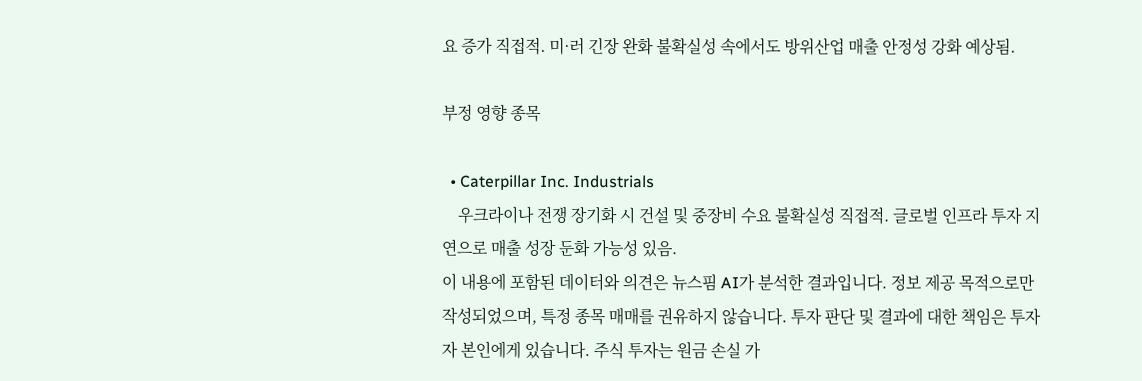요 증가 직접적. 미·러 긴장 완화 불확실성 속에서도 방위산업 매출 안정성 강화 예상됨.

부정 영향 종목

  • Caterpillar Inc. Industrials
    우크라이나 전쟁 장기화 시 건설 및 중장비 수요 불확실성 직접적. 글로벌 인프라 투자 지연으로 매출 성장 둔화 가능성 있음.
이 내용에 포함된 데이터와 의견은 뉴스핌 AI가 분석한 결과입니다. 정보 제공 목적으로만 작성되었으며, 특정 종목 매매를 권유하지 않습니다. 투자 판단 및 결과에 대한 책임은 투자자 본인에게 있습니다. 주식 투자는 원금 손실 가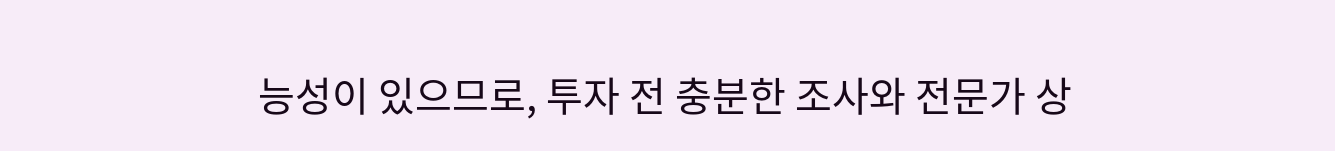능성이 있으므로, 투자 전 충분한 조사와 전문가 상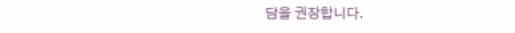담을 권장합니다.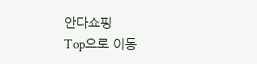안다쇼핑
Top으로 이동